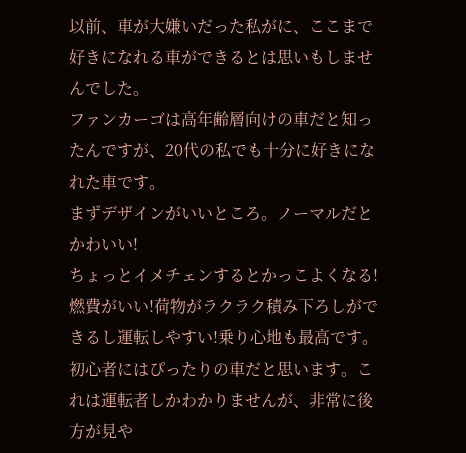以前、車が大嫌いだった私がに、ここまで好きになれる車ができるとは思いもしませんでした。
ファンカーゴは高年齢層向けの車だと知ったんですが、20代の私でも十分に好きになれた車です。
まずデザインがいいところ。ノーマルだとかわいい!
ちょっとイメチェンするとかっこよくなる!
燃費がいい!荷物がラクラク積み下ろしができるし運転しやすい!乗り心地も最高です。
初心者にはぴったりの車だと思います。これは運転者しかわかりませんが、非常に後方が見や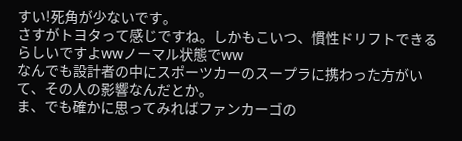すい!死角が少ないです。
さすがトヨタって感じですね。しかもこいつ、慣性ドリフトできるらしいですよwwノーマル状態でww
なんでも設計者の中にスポーツカーのスープラに携わった方がいて、その人の影響なんだとか。
ま、でも確かに思ってみればファンカーゴの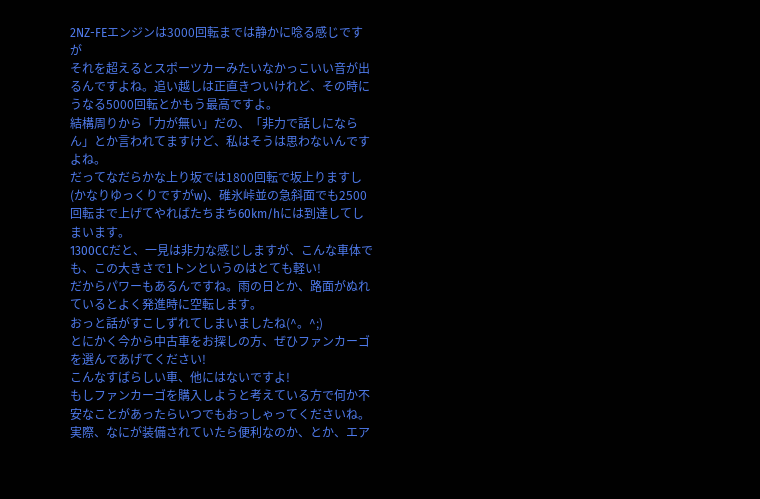2NZ-FEエンジンは3000回転までは静かに唸る感じですが
それを超えるとスポーツカーみたいなかっこいい音が出るんですよね。追い越しは正直きついけれど、その時にうなる5000回転とかもう最高ですよ。
結構周りから「力が無い」だの、「非力で話しにならん」とか言われてますけど、私はそうは思わないんですよね。
だってなだらかな上り坂では1800回転で坂上りますし(かなりゆっくりですがw)、碓氷峠並の急斜面でも2500回転まで上げてやればたちまち60km/hには到達してしまいます。
1300CCだと、一見は非力な感じしますが、こんな車体でも、この大きさで1トンというのはとても軽い!
だからパワーもあるんですね。雨の日とか、路面がぬれているとよく発進時に空転します。
おっと話がすこしずれてしまいましたね(^。^;)
とにかく今から中古車をお探しの方、ぜひファンカーゴを選んであげてください!
こんなすばらしい車、他にはないですよ!
もしファンカーゴを購入しようと考えている方で何か不安なことがあったらいつでもおっしゃってくださいね。
実際、なにが装備されていたら便利なのか、とか、エア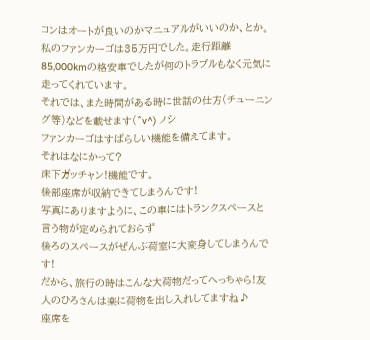コンはオートが良いのかマニュアルがいいのか、とか。
私のファンカーゴは35万円でした。走行距離85,000kmの格安車でしたが何のトラブルもなく元気に走ってくれています。
それでは、また時間がある時に世話の仕方(チューニング等)などを載せます(^v^) ノシ
ファンカーゴはすばらしい機能を備えてます。
それはなにかって?
床下ガッチャン!機能です。
後部座席が収納できてしまうんです!
写真にありますように、この車にはトランクスペースと言う物が定められておらず
後ろのスペースがぜんぶ荷室に大変身してしまうんです!
だから、旅行の時はこんな大荷物だってへっちゃら!友人のひろさんは楽に荷物を出し入れしてますね♪
座席を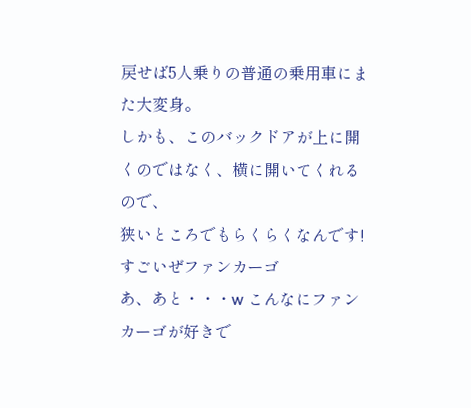戻せば5人乗りの普通の乗用車にまた大変身。
しかも、このバックドアが上に開くのではなく、横に開いてくれるので、
狭いところでもらくらくなんです!
すごいぜファンカーゴ
あ、あと・・・w こんなにファンカーゴが好きで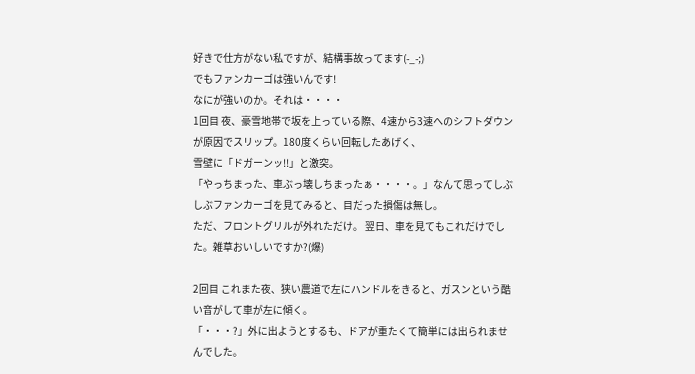好きで仕方がない私ですが、結構事故ってます(-_-;)
でもファンカーゴは強いんです!
なにが強いのか。それは・・・・
1回目 夜、豪雪地帯で坂を上っている際、4速から3速へのシフトダウンが原因でスリップ。180度くらい回転したあげく、
雪壁に「ドガーンッ!!」と激突。
「やっちまった、車ぶっ壊しちまったぁ・・・・。」なんて思ってしぶしぶファンカーゴを見てみると、目だった損傷は無し。
ただ、フロントグリルが外れただけ。 翌日、車を見てもこれだけでした。雑草おいしいですか?(爆)

2回目 これまた夜、狭い農道で左にハンドルをきると、ガスンという酷い音がして車が左に傾く。
「・・・?」外に出ようとするも、ドアが重たくて簡単には出られませんでした。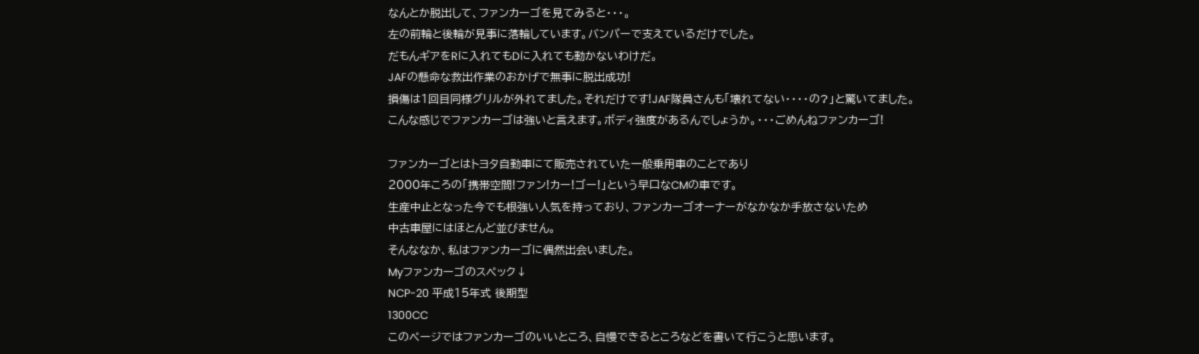なんとか脱出して、ファンカーゴを見てみると・・・。
左の前輪と後輪が見事に落輪しています。バンパーで支えているだけでした。
だもんギアをRに入れてもDに入れても動かないわけだ。
JAFの懸命な救出作業のおかげで無事に脱出成功!
損傷は1回目同様グリルが外れてました。それだけです!JAF隊員さんも「壊れてない・・・・の?」と驚いてました。
こんな感じでファンカーゴは強いと言えます。ボディ強度があるんでしょうか。・・・ごめんねファンカーゴ!

ファンカーゴとはトヨタ自動車にて販売されていた一般乗用車のことであり
2000年ころの「携帯空間!ファン!カー!ゴー!」という早口なCMの車です。
生産中止となった今でも根強い人気を持っており、ファンカーゴオーナーがなかなか手放さないため
中古車屋にはほとんど並びません。
そんななか、私はファンカーゴに偶然出会いました。
Myファンカーゴのスペック↓
NCP-20 平成15年式 後期型
1300CC
このページではファンカーゴのいいところ、自慢できるところなどを書いて行こうと思います。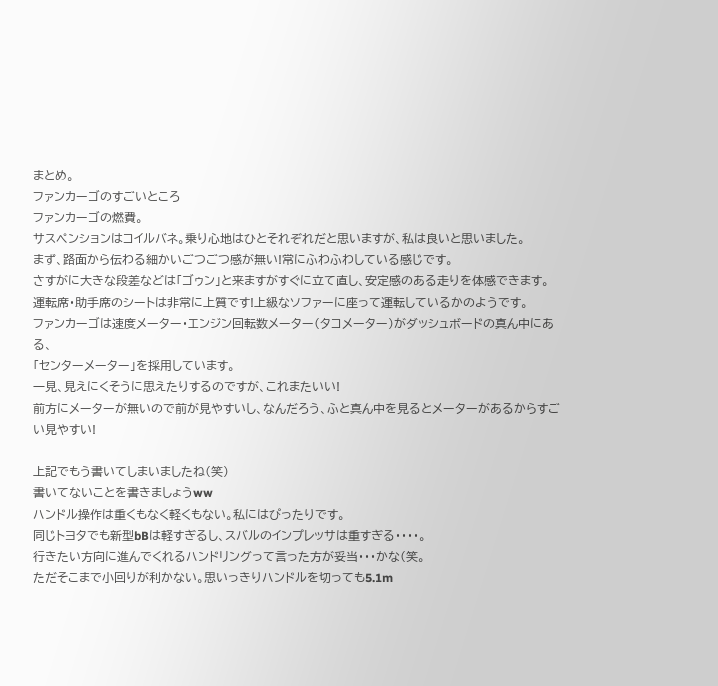まとめ。
ファンカーゴのすごいところ
ファンカーゴの燃費。
サスペンションはコイルバネ。乗り心地はひとそれぞれだと思いますが、私は良いと思いました。
まず、路面から伝わる細かいごつごつ感が無い!常にふわふわしている感じです。
さすがに大きな段差などは「ゴゥン」と来ますがすぐに立て直し、安定感のある走りを体感できます。
運転席・助手席のシートは非常に上質です!上級なソファーに座って運転しているかのようです。
ファンカーゴは速度メーター・エンジン回転数メーター(タコメーター)がダッシュボードの真ん中にある、
「センターメーター」を採用しています。
一見、見えにくそうに思えたりするのですが、これまたいい!
前方にメーターが無いので前が見やすいし、なんだろう、ふと真ん中を見るとメーターがあるからすごい見やすい!

上記でもう書いてしまいましたね(笑)
書いてないことを書きましょうww
ハンドル操作は重くもなく軽くもない。私にはぴったりです。
同じトヨタでも新型bBは軽すぎるし、スバルのインプレッサは重すぎる・・・・。
行きたい方向に進んでくれるハンドリングって言った方が妥当・・・かな(笑。
ただそこまで小回りが利かない。思いっきりハンドルを切っても5.1m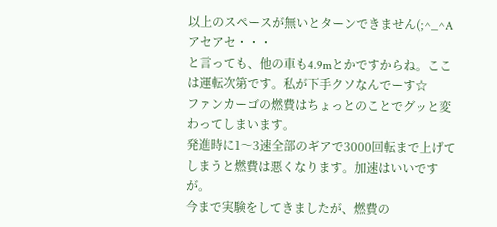以上のスペースが無いとターンできません(;^_^A アセアセ・・・
と言っても、他の車も4.9mとかですからね。ここは運転次第です。私が下手クソなんでーす☆
ファンカーゴの燃費はちょっとのことでグッと変わってしまいます。
発進時に1〜3速全部のギアで3000回転まで上げてしまうと燃費は悪くなります。加速はいいですが。
今まで実験をしてきましたが、燃費の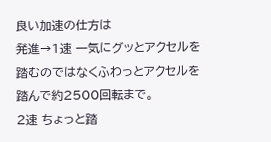良い加速の仕方は
発進→1速 一気にグッとアクセルを踏むのではなくふわっとアクセルを踏んで約2500回転まで。
2速 ちょっと踏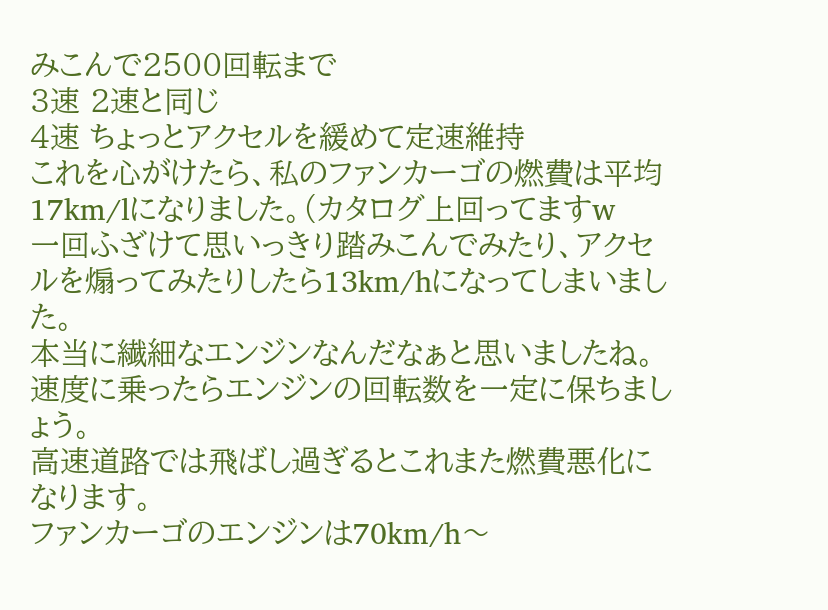みこんで2500回転まで
3速 2速と同じ
4速 ちょっとアクセルを緩めて定速維持
これを心がけたら、私のファンカーゴの燃費は平均17km/lになりました。(カタログ上回ってますw
一回ふざけて思いっきり踏みこんでみたり、アクセルを煽ってみたりしたら13km/hになってしまいました。
本当に繊細なエンジンなんだなぁと思いましたね。
速度に乗ったらエンジンの回転数を一定に保ちましょう。
高速道路では飛ばし過ぎるとこれまた燃費悪化になります。
ファンカーゴのエンジンは70km/h〜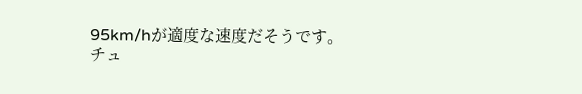95km/hが適度な速度だそうです。
チュ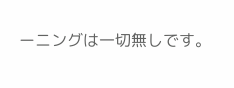ーニングは一切無しです。